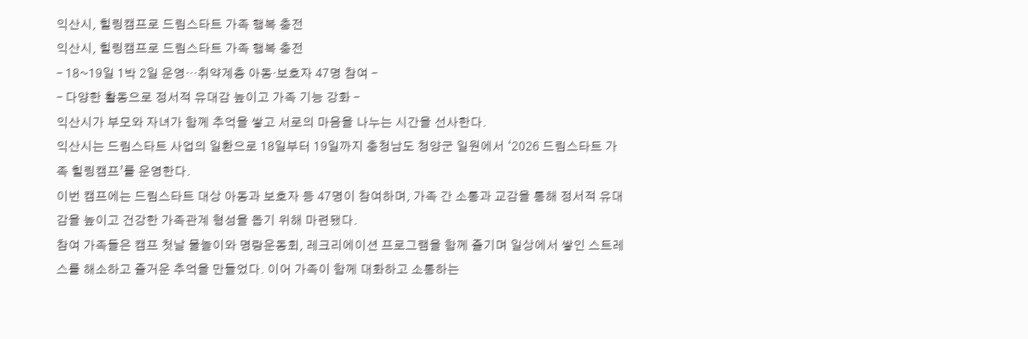익산시, 힐링캠프로 드림스타트 가족 행복 충전
익산시, 힐링캠프로 드림스타트 가족 행복 충전
– 18~19일 1박 2일 운영…취약계층 아동·보호자 47명 참여 –
– 다양한 활동으로 정서적 유대감 높이고 가족 기능 강화 –
익산시가 부모와 자녀가 함께 추억을 쌓고 서로의 마음을 나누는 시간을 선사한다.
익산시는 드림스타트 사업의 일환으로 18일부터 19일까지 충청남도 청양군 일원에서 ‘2026 드림스타트 가족 힐링캠프’를 운영한다.
이번 캠프에는 드림스타트 대상 아동과 보호자 등 47명이 참여하며, 가족 간 소통과 교감을 통해 정서적 유대감을 높이고 건강한 가족관계 형성을 돕기 위해 마련됐다.
참여 가족들은 캠프 첫날 물놀이와 명랑운동회, 레크리에이션 프로그램을 함께 즐기며 일상에서 쌓인 스트레스를 해소하고 즐거운 추억을 만들었다. 이어 가족이 함께 대화하고 소통하는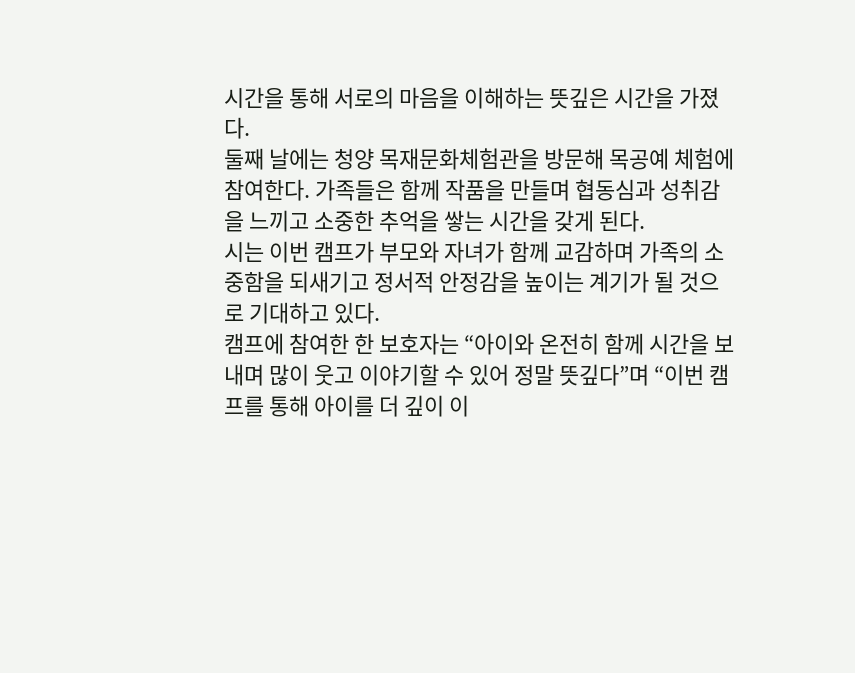시간을 통해 서로의 마음을 이해하는 뜻깊은 시간을 가졌다.
둘째 날에는 청양 목재문화체험관을 방문해 목공예 체험에 참여한다. 가족들은 함께 작품을 만들며 협동심과 성취감을 느끼고 소중한 추억을 쌓는 시간을 갖게 된다.
시는 이번 캠프가 부모와 자녀가 함께 교감하며 가족의 소중함을 되새기고 정서적 안정감을 높이는 계기가 될 것으로 기대하고 있다.
캠프에 참여한 한 보호자는 “아이와 온전히 함께 시간을 보내며 많이 웃고 이야기할 수 있어 정말 뜻깊다”며 “이번 캠프를 통해 아이를 더 깊이 이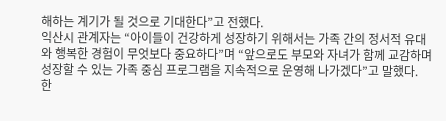해하는 계기가 될 것으로 기대한다”고 전했다.
익산시 관계자는 “아이들이 건강하게 성장하기 위해서는 가족 간의 정서적 유대와 행복한 경험이 무엇보다 중요하다”며 “앞으로도 부모와 자녀가 함께 교감하며 성장할 수 있는 가족 중심 프로그램을 지속적으로 운영해 나가겠다”고 말했다.
한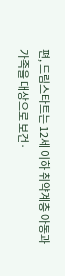편, 드림스타트는 12세 이하 취약계층 아동과 가족을 대상으로 보건·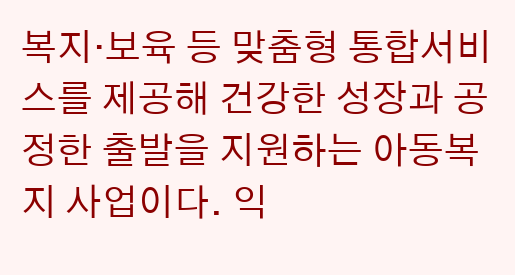복지·보육 등 맞춤형 통합서비스를 제공해 건강한 성장과 공정한 출발을 지원하는 아동복지 사업이다. 익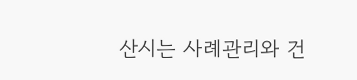산시는 사례관리와 건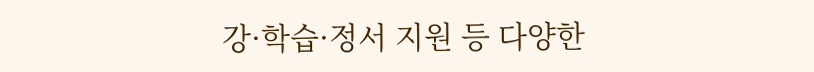강·학습·정서 지원 등 다양한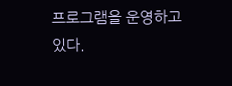프로그램을 운영하고 있다.